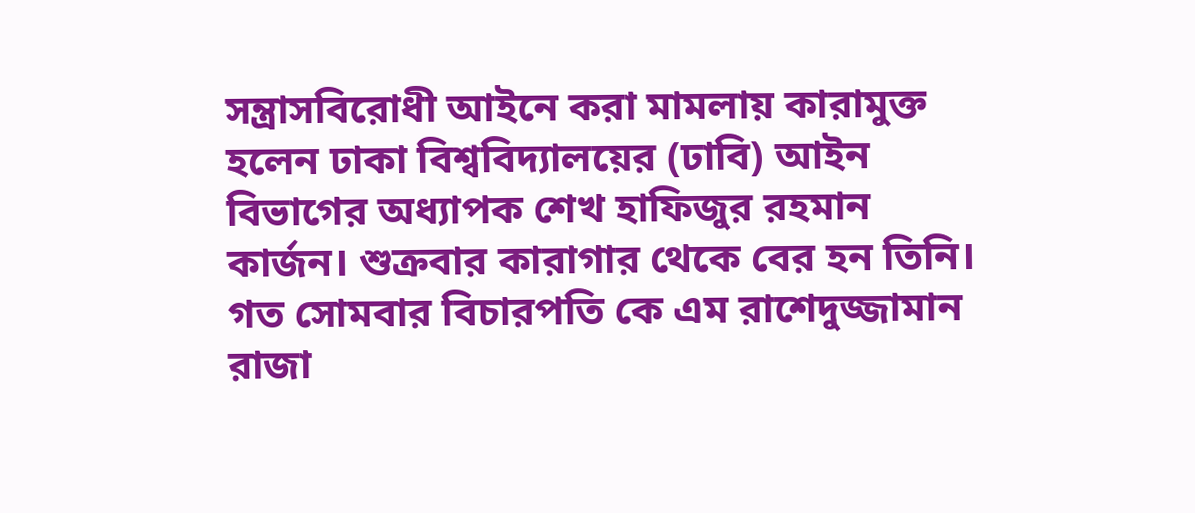সন্ত্রাসবিরোধী আইনে করা মামলায় কারামুক্ত হলেন ঢাকা বিশ্ববিদ্যালয়ের (ঢাবি) আইন বিভাগের অধ্যাপক শেখ হাফিজুর রহমান কার্জন। শুক্রবার কারাগার থেকে বের হন তিনি।
গত সোমবার বিচারপতি কে এম রাশেদুজ্জামান রাজা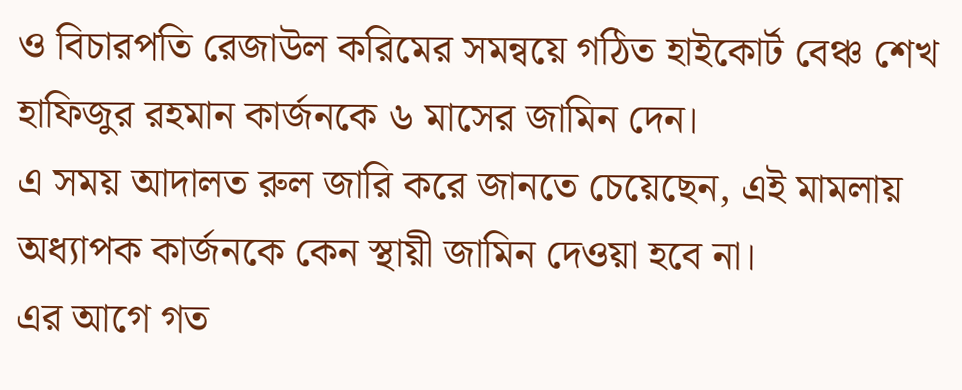ও বিচারপতি রেজাউল করিমের সমন্বয়ে গঠিত হাইকোর্ট বেঞ্চ শেখ হাফিজুর রহমান কার্জনকে ৬ মাসের জামিন দেন।
এ সময় আদালত রুল জারি করে জানতে চেয়েছেন, এই মামলায় অধ্যাপক কার্জনকে কেন স্থায়ী জামিন দেওয়া হবে না।
এর আগে গত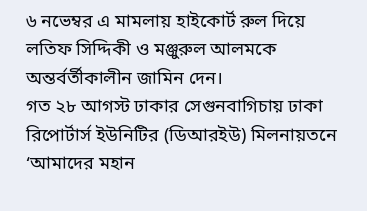৬ নভেম্বর এ মামলায় হাইকোর্ট রুল দিয়ে লতিফ সিদ্দিকী ও মঞ্জুরুল আলমকে অন্তর্বর্তীকালীন জামিন দেন।
গত ২৮ আগস্ট ঢাকার সেগুনবাগিচায় ঢাকা রিপোর্টার্স ইউনিটির (ডিআরইউ) মিলনায়তনে ‘আমাদের মহান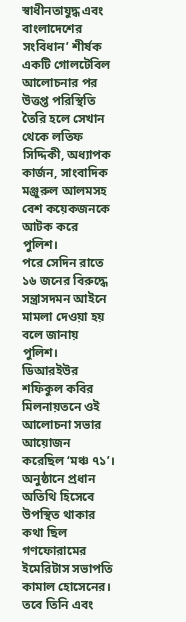স্বাধীনতাযুদ্ধ এবং বাংলাদেশের সংবিধান’ শীর্ষক একটি গোলটেবিল আলোচনার পর উত্তপ্ত পরিস্থিতি তৈরি হলে সেখান থেকে লতিফ সিদ্দিকী, অধ্যাপক কার্জন, সাংবাদিক মঞ্জুরুল আলমসহ বেশ কয়েকজনকে আটক করে পুলিশ।
পরে সেদিন রাতে ১৬ জনের বিরুদ্ধে সন্ত্রাসদমন আইনে মামলা দেওয়া হয় বলে জানায় পুলিশ।
ডিআরইউর শফিকুল কবির মিলনায়তনে ওই আলোচনা সভার আয়োজন করেছিল ‘মঞ্চ ৭১’। অনুষ্ঠানে প্রধান অতিথি হিসেবে উপস্থিত থাকার কথা ছিল গণফোরামের ইমেরিটাস সভাপতি কামাল হোসেনের। তবে তিনি এবং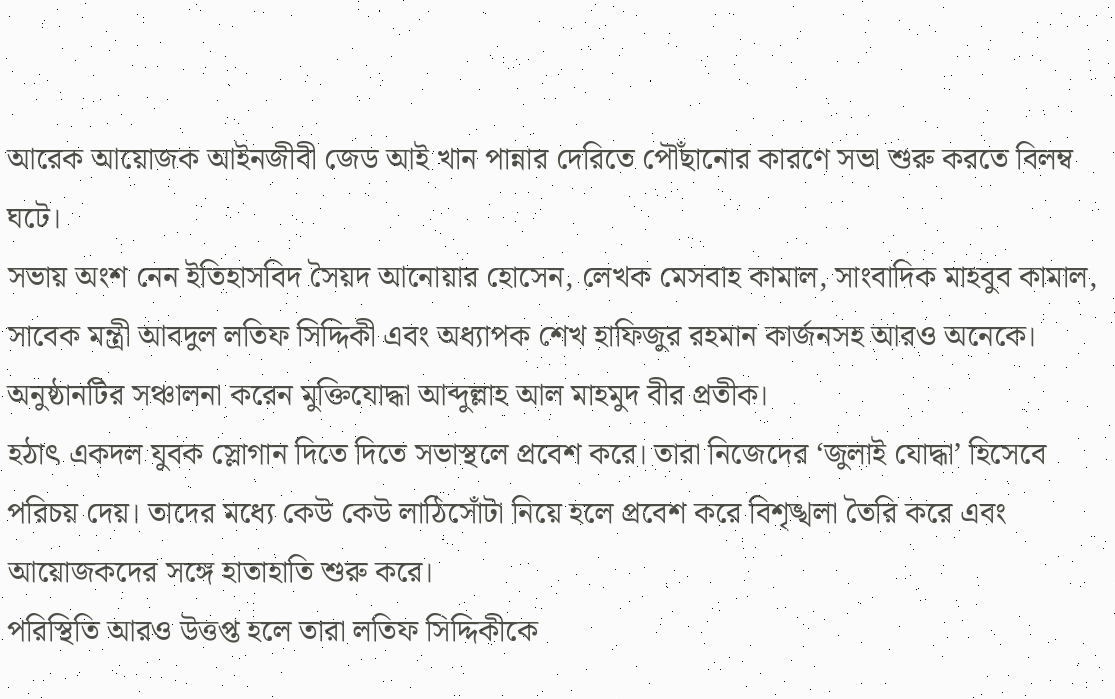আরেক আয়োজক আইনজীবী জেড আই খান পান্নার দেরিতে পৌঁছানোর কারণে সভা শুরু করতে বিলম্ব ঘটে।
সভায় অংশ নেন ইতিহাসবিদ সৈয়দ আনোয়ার হোসেন, লেখক মেসবাহ কামাল, সাংবাদিক মাহবুব কামাল, সাবেক মন্ত্রী আবদুল লতিফ সিদ্দিকী এবং অধ্যাপক শেখ হাফিজুর রহমান কার্জনসহ আরও অনেকে।
অনুষ্ঠানটির সঞ্চালনা করেন মুক্তিযোদ্ধা আব্দুল্লাহ আল মাহমুদ বীর প্রতীক।
হঠাৎ একদল যুবক স্লোগান দিতে দিতে সভাস্থলে প্রবেশ করে। তারা নিজেদের ‘জুলাই যোদ্ধা’ হিসেবে পরিচয় দেয়। তাদের মধ্যে কেউ কেউ লাঠিসোঁটা নিয়ে হলে প্রবেশ করে বিশৃঙ্খলা তৈরি করে এবং আয়োজকদের সঙ্গে হাতাহাতি শুরু করে।
পরিস্থিতি আরও উত্তপ্ত হলে তারা লতিফ সিদ্দিকীকে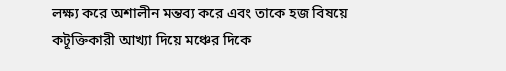লক্ষ্য করে অশালীন মন্তব্য করে এবং তাকে হজ বিষয়ে কটূক্তিকারী আখ্যা দিয়ে মঞ্চের দিকে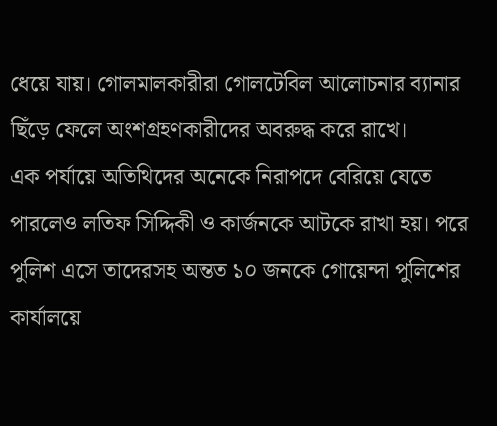ধেয়ে যায়। গোলমালকারীরা গোলটেবিল আলোচনার ব্যানার ছিঁড়ে ফেলে অংশগ্রহণকারীদের অবরুদ্ধ করে রাখে।
এক পর্যায়ে অতিথিদের অনেকে নিরাপদে বেরিয়ে যেতে পারলেও লতিফ সিদ্দিকী ও কার্জনকে আটকে রাখা হয়। পরে পুলিশ এসে তাদেরসহ অন্তত ১০ জনকে গোয়েন্দা পুলিশের কার্যালয়ে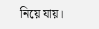নিয়ে যায়।